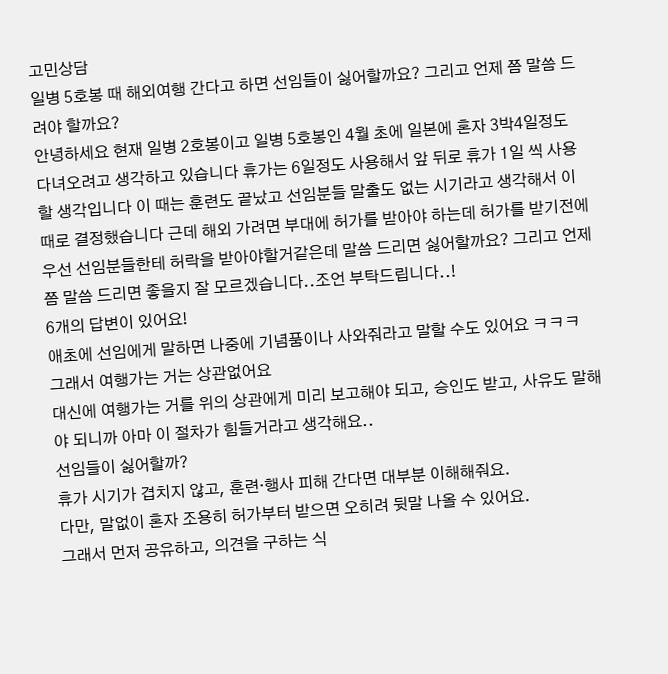고민상담
일병 5호봉 때 해외여행 간다고 하면 선임들이 싫어할까요? 그리고 언제 쯤 말씀 드려야 할까요?
안녕하세요 현재 일병 2호봉이고 일병 5호봉인 4월 초에 일본에 혼자 3박4일정도 다녀오려고 생각하고 있습니다 휴가는 6일정도 사용해서 앞 뒤로 휴가 1일 씩 사용할 생각입니다 이 때는 훈련도 끝났고 선임분들 말출도 없는 시기라고 생각해서 이 때로 결정했습니다 근데 해외 가려면 부대에 허가를 받아야 하는데 허가를 받기전에 우선 선임분들한테 허락을 받아야할거같은데 말씀 드리면 싫어할까요? 그리고 언제 쯤 말씀 드리면 좋을지 잘 모르겠습니다..조언 부탁드립니다..!
6개의 답변이 있어요!
애초에 선임에게 말하면 나중에 기념품이나 사와줘라고 말할 수도 있어요 ㅋㅋㅋ
그래서 여행가는 거는 상관없어요
대신에 여행가는 거를 위의 상관에게 미리 보고해야 되고, 승인도 받고, 사유도 말해야 되니까 아마 이 절차가 힘들거라고 생각해요..
선임들이 싫어할까?
휴가 시기가 겹치지 않고, 훈련·행사 피해 간다면 대부분 이해해줘요.
다만, 말없이 혼자 조용히 허가부터 받으면 오히려 뒷말 나올 수 있어요.
그래서 먼저 공유하고, 의견을 구하는 식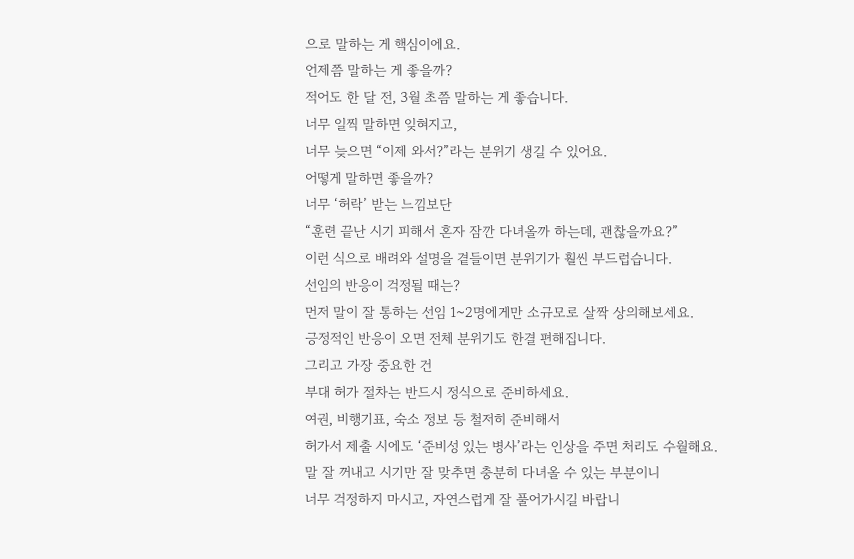으로 말하는 게 핵심이에요.
언제쯤 말하는 게 좋을까?
적어도 한 달 전, 3월 초쯤 말하는 게 좋습니다.
너무 일찍 말하면 잊혀지고,
너무 늦으면 “이제 와서?”라는 분위기 생길 수 있어요.
어떻게 말하면 좋을까?
너무 ‘허락’ 받는 느낌보단
“훈련 끝난 시기 피해서 혼자 잠깐 다녀올까 하는데, 괜찮을까요?”
이런 식으로 배려와 설명을 곁들이면 분위기가 훨씬 부드럽습니다.
선임의 반응이 걱정될 때는?
먼저 말이 잘 통하는 선임 1~2명에게만 소규모로 살짝 상의해보세요.
긍정적인 반응이 오면 전체 분위기도 한결 편해집니다.
그리고 가장 중요한 건
부대 허가 절차는 반드시 정식으로 준비하세요.
여권, 비행기표, 숙소 정보 등 철저히 준비해서
허가서 제출 시에도 ‘준비성 있는 병사’라는 인상을 주면 처리도 수월해요.
말 잘 꺼내고 시기만 잘 맞추면 충분히 다녀올 수 있는 부분이니
너무 걱정하지 마시고, 자연스럽게 잘 풀어가시길 바랍니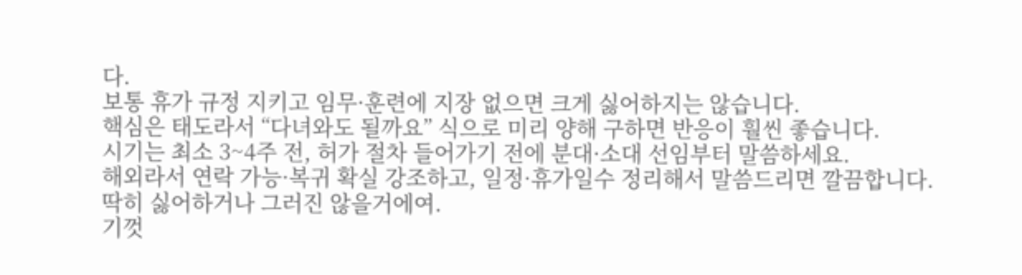다.
보통 휴가 규정 지키고 임무·훈련에 지장 없으면 크게 싫어하지는 않습니다.
핵심은 태도라서 “다녀와도 될까요” 식으로 미리 양해 구하면 반응이 훨씬 좋습니다.
시기는 최소 3~4주 전, 허가 절차 들어가기 전에 분대·소대 선임부터 말씀하세요.
해외라서 연락 가능·복귀 확실 강조하고, 일정·휴가일수 정리해서 말씀드리면 깔끔합니다.
딱히 싫어하거나 그러진 않을거에여.
기껏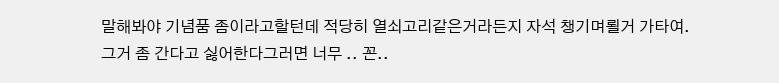말해봐야 기념품 좀이라고할턴데 적당히 열쇠고리같은거라든지 자석 챙기며뢸거 가타여.
그거 좀 간다고 싫어한다그러면 너무 .. 꼰..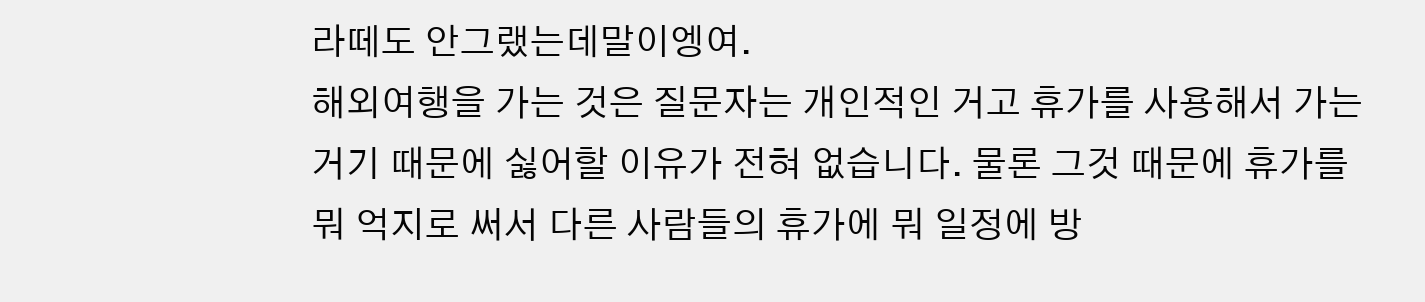라떼도 안그랬는데말이엥여.
해외여행을 가는 것은 질문자는 개인적인 거고 휴가를 사용해서 가는 거기 때문에 싫어할 이유가 전혀 없습니다. 물론 그것 때문에 휴가를 뭐 억지로 써서 다른 사람들의 휴가에 뭐 일정에 방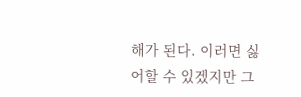해가 된다. 이러면 싫어할 수 있겠지만 그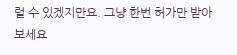럴 수 있겠지만요. 그냥 한번 허가만 받아 보세요